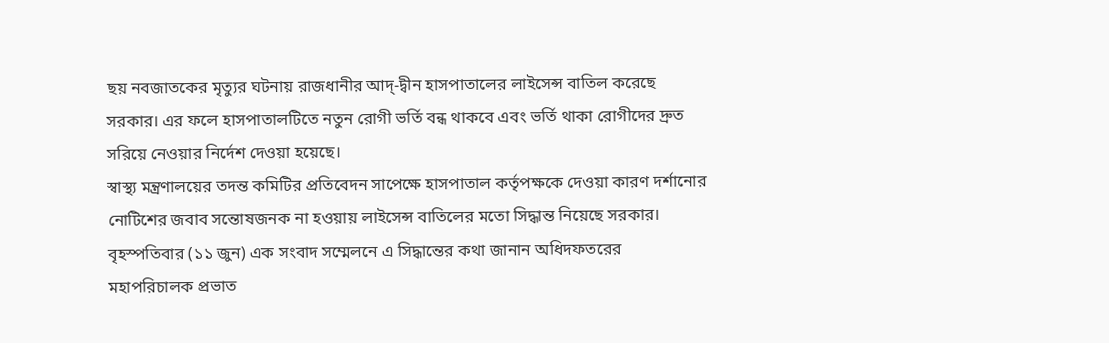ছয় নবজাতকের মৃত্যুর ঘটনায় রাজধানীর আদ্-দ্বীন হাসপাতালের লাইসেন্স বাতিল করেছে সরকার। এর ফলে হাসপাতালটিতে নতুন রোগী ভর্তি বন্ধ থাকবে এবং ভর্তি থাকা রোগীদের দ্রুত সরিয়ে নেওয়ার নির্দেশ দেওয়া হয়েছে।
স্বাস্থ্য মন্ত্রণালয়ের তদন্ত কমিটির প্রতিবেদন সাপেক্ষে হাসপাতাল কর্তৃপক্ষকে দেওয়া কারণ দর্শানোর নোটিশের জবাব সন্তোষজনক না হওয়ায় লাইসেন্স বাতিলের মতো সিদ্ধান্ত নিয়েছে সরকার।
বৃহস্পতিবার (১১ জুন) এক সংবাদ সম্মেলনে এ সিদ্ধান্তের কথা জানান অধিদফতরের মহাপরিচালক প্রভাত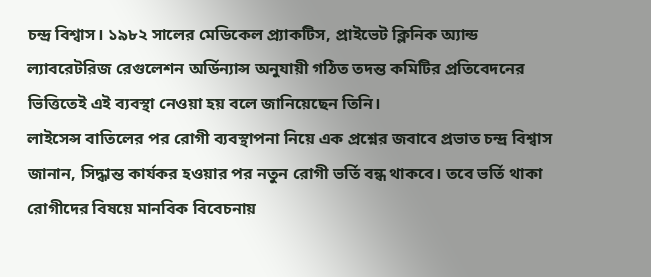চন্দ্র বিশ্বাস। ১৯৮২ সালের মেডিকেল প্র্যাকটিস, প্রাইভেট ক্লিনিক অ্যান্ড ল্যাবরেটরিজ রেগুলেশন অর্ডিন্যান্স অনুযায়ী গঠিত তদন্ত কমিটির প্রতিবেদনের ভিত্তিতেই এই ব্যবস্থা নেওয়া হয় বলে জানিয়েছেন তিনি।
লাইসেন্স বাতিলের পর রোগী ব্যবস্থাপনা নিয়ে এক প্রশ্নের জবাবে প্রভাত চন্দ্র বিশ্বাস জানান, সিদ্ধান্ত কার্যকর হওয়ার পর নতুন রোগী ভর্তি বন্ধ থাকবে। তবে ভর্তি থাকা রোগীদের বিষয়ে মানবিক বিবেচনায়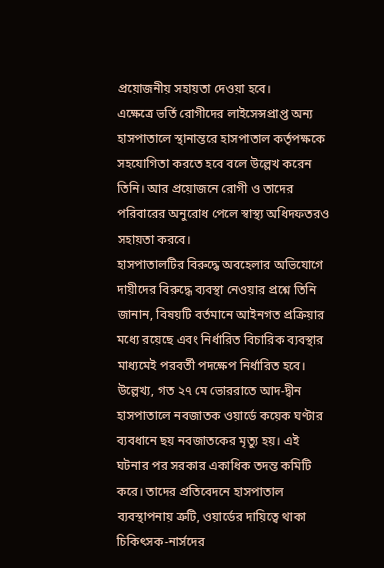প্রয়োজনীয় সহায়তা দেওয়া হবে।
এক্ষেত্রে ভর্তি রোগীদের লাইসেন্সপ্রাপ্ত অন্য হাসপাতালে স্থানান্তরে হাসপাতাল কর্তৃপক্ষকে সহযোগিতা করতে হবে বলে উল্লেখ করেন তিনি। আর প্রয়োজনে রোগী ও তাদের পরিবারের অনুরোধ পেলে স্বাস্থ্য অধিদফতরও সহায়তা করবে।
হাসপাতালটির বিরুদ্ধে অবহেলার অভিযোগে দায়ীদের বিরুদ্ধে ব্যবস্থা নেওয়ার প্রশ্নে তিনি জানান, বিষয়টি বর্তমানে আইনগত প্রক্রিয়ার মধ্যে রয়েছে এবং নির্ধারিত বিচারিক ব্যবস্থার মাধ্যমেই পরবর্তী পদক্ষেপ নির্ধারিত হবে।
উল্লেখ্য, গত ২৭ মে ভোররাতে আদ-দ্বীন হাসপাতালে নবজাতক ওয়ার্ডে কয়েক ঘণ্টার ব্যবধানে ছয় নবজাতকের মৃত্যু হয়। এই ঘটনার পর সরকার একাধিক তদন্ত কমিটি করে। তাদের প্রতিবেদনে হাসপাতাল ব্যবস্থাপনায় ত্রুটি, ওয়ার্ডের দায়িত্বে থাকা চিকিৎসক-নার্সদের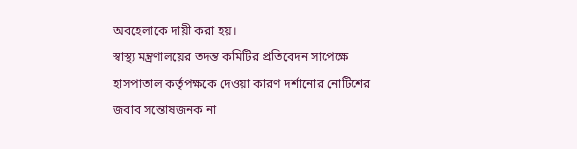অবহেলাকে দায়ী করা হয়।
স্বাস্থ্য মন্ত্রণালয়ের তদন্ত কমিটির প্রতিবেদন সাপেক্ষে হাসপাতাল কর্তৃপক্ষকে দেওয়া কারণ দর্শানোর নোটিশের জবাব সন্তোষজনক না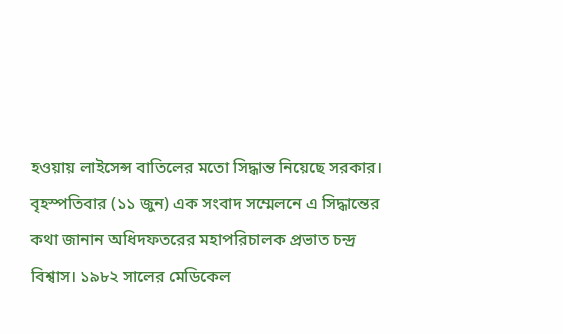হওয়ায় লাইসেন্স বাতিলের মতো সিদ্ধান্ত নিয়েছে সরকার।
বৃহস্পতিবার (১১ জুন) এক সংবাদ সম্মেলনে এ সিদ্ধান্তের কথা জানান অধিদফতরের মহাপরিচালক প্রভাত চন্দ্র বিশ্বাস। ১৯৮২ সালের মেডিকেল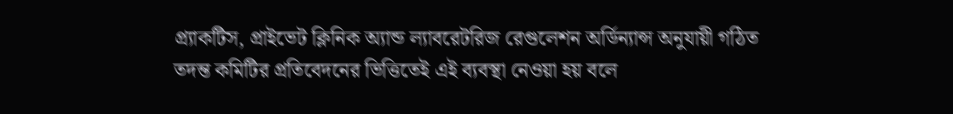প্র্যাকটিস, প্রাইভেট ক্লিনিক অ্যান্ড ল্যাবরেটরিজ রেগুলেশন অর্ডিন্যান্স অনুযায়ী গঠিত তদন্ত কমিটির প্রতিবেদনের ভিত্তিতেই এই ব্যবস্থা নেওয়া হয় বলে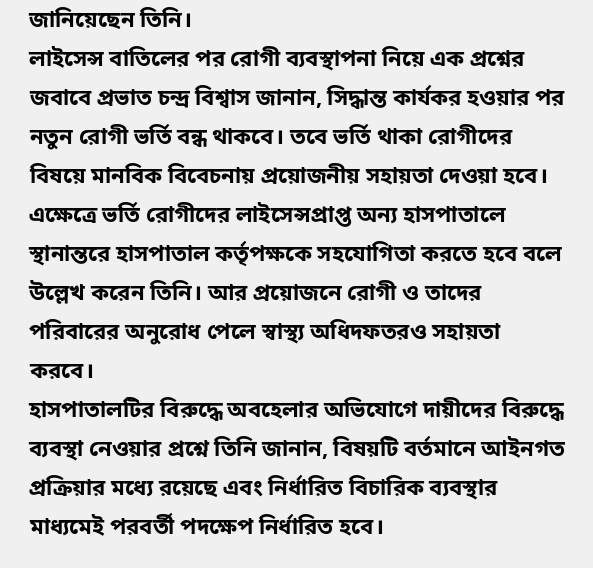জানিয়েছেন তিনি।
লাইসেন্স বাতিলের পর রোগী ব্যবস্থাপনা নিয়ে এক প্রশ্নের জবাবে প্রভাত চন্দ্র বিশ্বাস জানান, সিদ্ধান্ত কার্যকর হওয়ার পর নতুন রোগী ভর্তি বন্ধ থাকবে। তবে ভর্তি থাকা রোগীদের বিষয়ে মানবিক বিবেচনায় প্রয়োজনীয় সহায়তা দেওয়া হবে।
এক্ষেত্রে ভর্তি রোগীদের লাইসেন্সপ্রাপ্ত অন্য হাসপাতালে স্থানান্তরে হাসপাতাল কর্তৃপক্ষকে সহযোগিতা করতে হবে বলে উল্লেখ করেন তিনি। আর প্রয়োজনে রোগী ও তাদের পরিবারের অনুরোধ পেলে স্বাস্থ্য অধিদফতরও সহায়তা করবে।
হাসপাতালটির বিরুদ্ধে অবহেলার অভিযোগে দায়ীদের বিরুদ্ধে ব্যবস্থা নেওয়ার প্রশ্নে তিনি জানান, বিষয়টি বর্তমানে আইনগত প্রক্রিয়ার মধ্যে রয়েছে এবং নির্ধারিত বিচারিক ব্যবস্থার মাধ্যমেই পরবর্তী পদক্ষেপ নির্ধারিত হবে।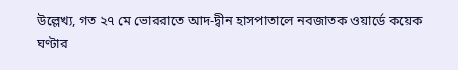উল্লেখ্য, গত ২৭ মে ভোররাতে আদ-দ্বীন হাসপাতালে নবজাতক ওয়ার্ডে কয়েক ঘণ্টার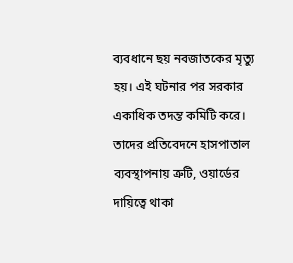ব্যবধানে ছয় নবজাতকের মৃত্যু হয়। এই ঘটনার পর সরকার একাধিক তদন্ত কমিটি করে। তাদের প্রতিবেদনে হাসপাতাল ব্যবস্থাপনায় ত্রুটি, ওয়ার্ডের দায়িত্বে থাকা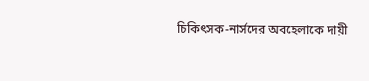চিকিৎসক-নার্সদের অবহেলাকে দায়ী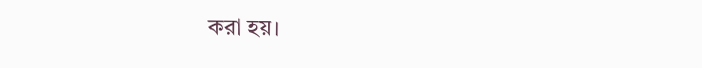করা হয়।